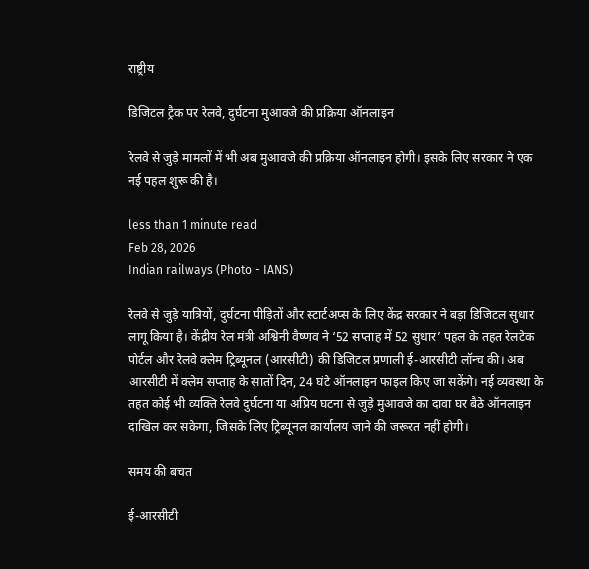राष्ट्रीय

डिजिटल ट्रैक पर रेलवे, दुर्घटना मुआवजे की प्रक्रिया ऑनलाइन

रेलवे से जुड़े मामलों में भी अब मुआवजे की प्रक्रिया ऑनलाइन होगी। इसके लिए सरकार ने एक नई पहल शुरू की है।

less than 1 minute read
Feb 28, 2026
Indian railways (Photo - IANS)

रेलवे से जुड़े यात्रियों, दुर्घटना पीड़ितों और स्टार्टअप्स के लिए केंद्र सरकार ने बड़ा डिजिटल सुधार लागू किया है। केंद्रीय रेल मंत्री अश्विनी वैष्णव ने ‘52 सप्ताह में 52 सुधार’ पहल के तहत रेलटेक पोर्टल और रेलवे क्लेम ट्रिब्यूनल (आरसीटी) की डिजिटल प्रणाली ई-आरसीटी लॉन्च की। अब आरसीटी में क्लेम सप्ताह के सातों दिन, 24 घंटे ऑनलाइन फाइल किए जा सकेंगे। नई व्यवस्था के तहत कोई भी व्यक्ति रेलवे दुर्घटना या अप्रिय घटना से जुड़े मुआवजे का दावा घर बैठे ऑनलाइन दाखिल कर सकेगा, जिसके लिए ट्रिब्यूनल कार्यालय जाने की जरूरत नहीं होगी।

समय की बचत

ई-आरसीटी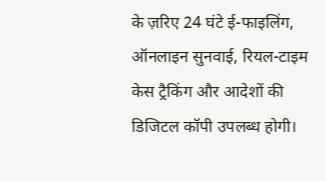के ज़रिए 24 घंटे ई-फाइलिंग, ऑनलाइन सुनवाई, रियल-टाइम केस ट्रैकिंग और आदेशों की डिजिटल कॉपी उपलब्ध होगी।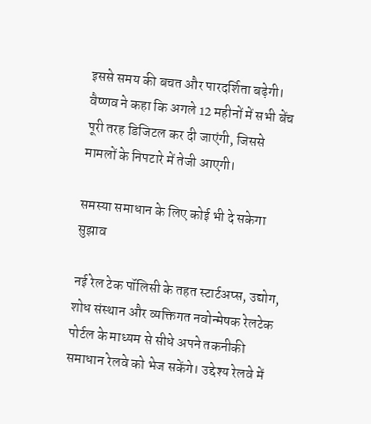इससे समय की बचत और पारदर्शिता बढ़ेगी। वैष्णव ने कहा कि अगले 12 महीनों में सभी बेंच पूरी तरह डिजिटल कर दी जाएंगी, जिससे मामलों के निपटारे में तेजी आएगी।

समस्या समाधान के लिए कोई भी दे सकेगा सुझाव

नई रेल टेक पॉलिसी के तहत स्टार्टअप्स, उद्योग, शोध संस्थान और व्यक्तिगत नवोन्मेषक रेलटेक पोर्टल के माध्यम से सीधे अपने तकनीकी समाधान रेलवे को भेज सकेंगे। उद्देश्य रेलवे में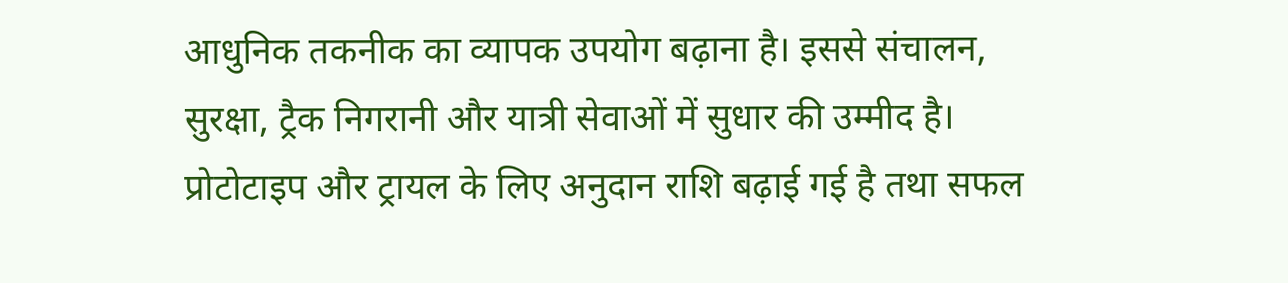आधुनिक तकनीक का व्यापक उपयोग बढ़ाना है। इससे संचालन, सुरक्षा, ट्रैक निगरानी और यात्री सेवाओं में सुधार की उम्मीद है। प्रोटोटाइप और ट्रायल के लिए अनुदान राशि बढ़ाई गई है तथा सफल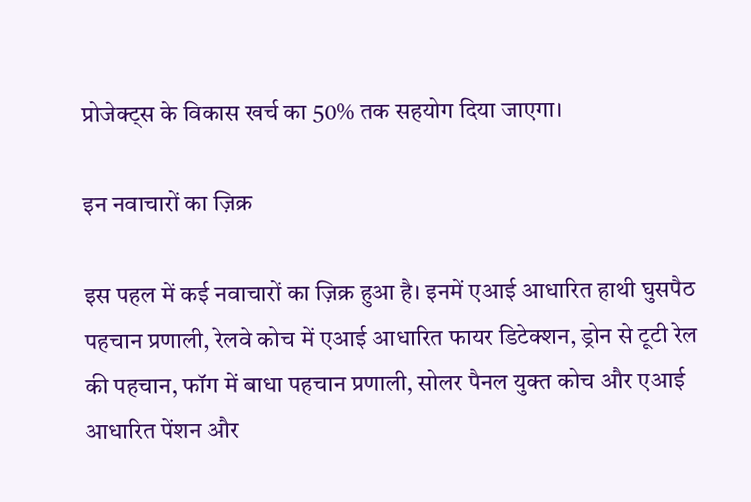प्रोजेक्ट्स के विकास खर्च का 50% तक सहयोग दिया जाएगा।

इन नवाचारों का ज़िक्र

इस पहल में कई नवाचारों का ज़िक्र हुआ है। इनमें एआई आधारित हाथी घुसपैठ पहचान प्रणाली, रेलवे कोच में एआई आधारित फायर डिटेक्शन, ड्रोन से टूटी रेल की पहचान, फॉग में बाधा पहचान प्रणाली, सोलर पैनल युक्त कोच और एआई आधारित पेंशन और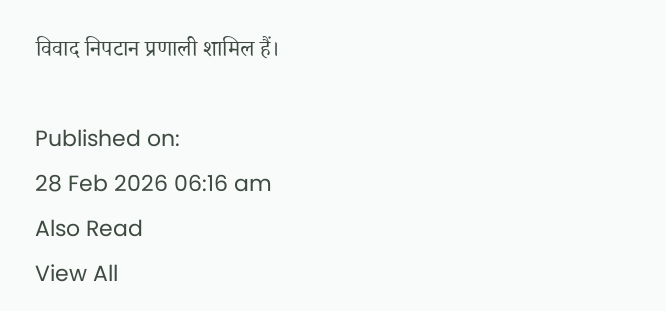विवाद निपटान प्रणाली शामिल हैं।

Published on:
28 Feb 2026 06:16 am
Also Read
View All